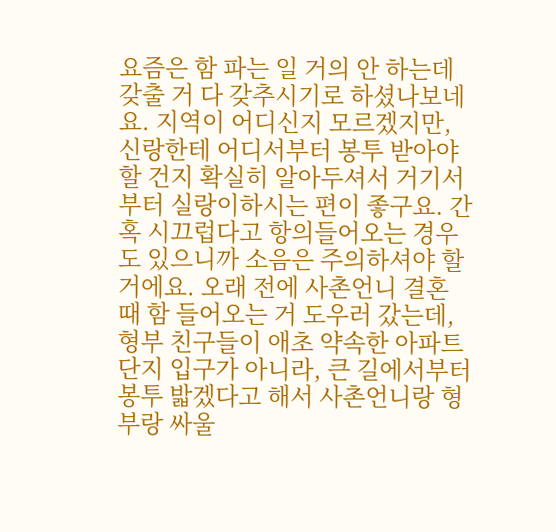요즘은 함 파는 일 거의 안 하는데 갖출 거 다 갖추시기로 하셨나보네요. 지역이 어디신지 모르겠지만, 신랑한테 어디서부터 봉투 받아야 할 건지 확실히 알아두셔서 거기서부터 실랑이하시는 편이 좋구요. 간혹 시끄럽다고 항의들어오는 경우도 있으니까 소음은 주의하셔야 할 거에요. 오래 전에 사촌언니 결혼 때 함 들어오는 거 도우러 갔는데, 형부 친구들이 애초 약속한 아파트단지 입구가 아니라, 큰 길에서부터 봉투 밟겠다고 해서 사촌언니랑 형부랑 싸울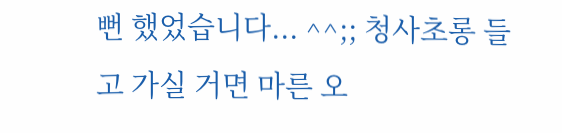뻔 했었습니다... ^^;; 청사초롱 들고 가실 거면 마른 오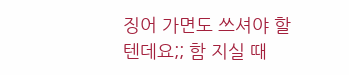징어 가면도 쓰셔야 할 텐데요;; 함 지실 때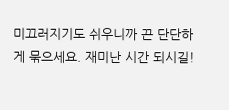미끄러지기도 쉬우니까 끈 단단하게 묶으세요. 재미난 시간 되시길!